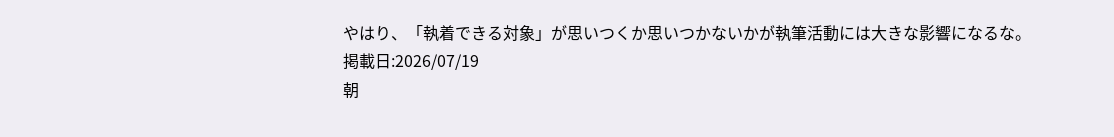やはり、「執着できる対象」が思いつくか思いつかないかが執筆活動には大きな影響になるな。
掲載日:2026/07/19
朝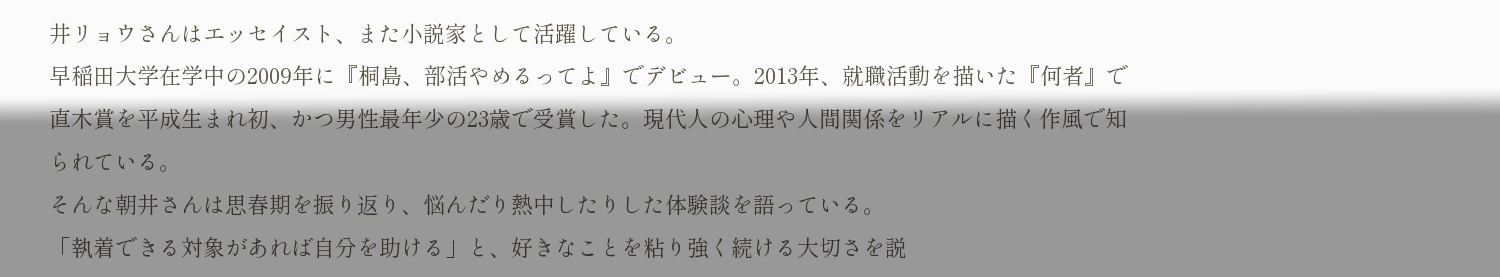井リョウさんはエッセイスト、また小説家として活躍している。
早稲田大学在学中の2009年に『桐島、部活やめるってよ』でデビュー。2013年、就職活動を描いた『何者』で直木賞を平成生まれ初、かつ男性最年少の23歳で受賞した。現代人の心理や人間関係をリアルに描く作風で知られている。
そんな朝井さんは思春期を振り返り、悩んだり熱中したりした体験談を語っている。
「執着できる対象があれば自分を助ける」と、好きなことを粘り強く続ける大切さを説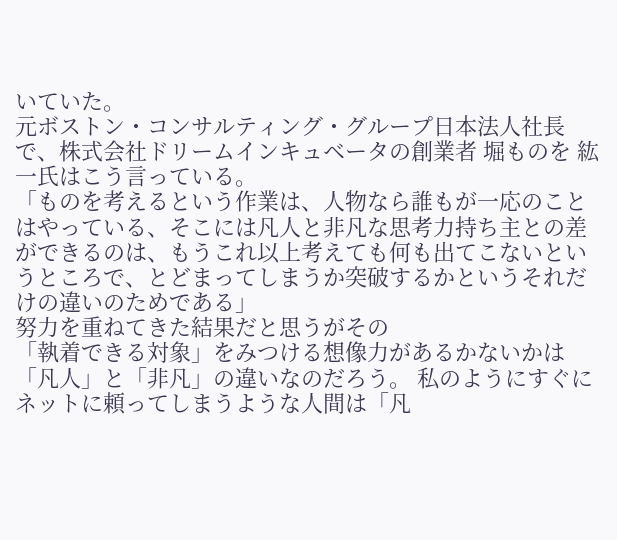いていた。
元ボストン・コンサルティング・グループ日本法人社長で、株式会社ドリームインキュベータの創業者 堀ものを 紘一氏はこう言っている。
「ものを考えるという作業は、人物なら誰もが一応のことはやっている、そこには凡人と非凡な思考力持ち主との差ができるのは、もうこれ以上考えても何も出てこないというところで、とどまってしまうか突破するかというそれだけの違いのためである」
努力を重ねてきた結果だと思うがその
「執着できる対象」をみつける想像力があるかないかは「凡人」と「非凡」の違いなのだろう。 私のようにすぐにネットに頼ってしまうような人間は「凡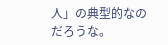人」の典型的なのだろうな。